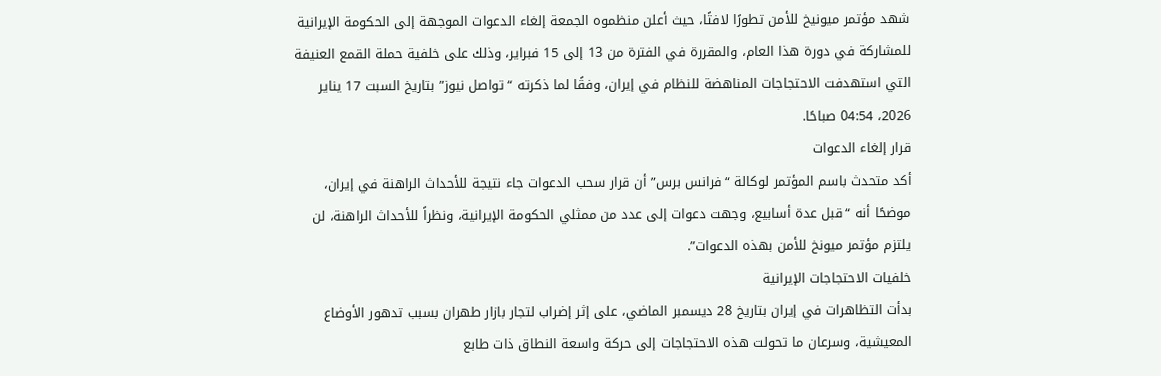شهد مؤتمر ميونيخ للأمن تطورًا لافتًا، حيث أعلن منظموه الجمعة إلغاء الدعوات الموجهة إلى الحكومة الإيرانية للمشاركة في دورة هذا العام، والمقررة في الفترة من 13 إلى 15 فبراير، وذلك على خلفية حملة القمع العنيفة التي استهدفت الاحتجاجات المناهضة للنظام في إيران، وفقًا لما ذكرته “تواصل نيوز” بتاريخ السبت 17 يناير 2026، 04:54 صباحًا.
قرار إلغاء الدعوات
أكد متحدث باسم المؤتمر لوكالة “فرانس برس” أن قرار سحب الدعوات جاء نتيجة للأحداث الراهنة في إيران، موضحًا أنه “قبل عدة أسابيع، وجهت دعوات إلى عدد من ممثلي الحكومة الإيرانية، ونظراً للأحداث الراهنة، لن يلتزم مؤتمر ميونخ للأمن بهذه الدعوات”.
خلفيات الاحتجاجات الإيرانية
بدأت التظاهرات في إيران بتاريخ 28 ديسمبر الماضي، على إثر إضراب لتجار بازار طهران بسبب تدهور الأوضاع المعيشية، وسرعان ما تحولت هذه الاحتجاجات إلى حركة واسعة النطاق ذات طابع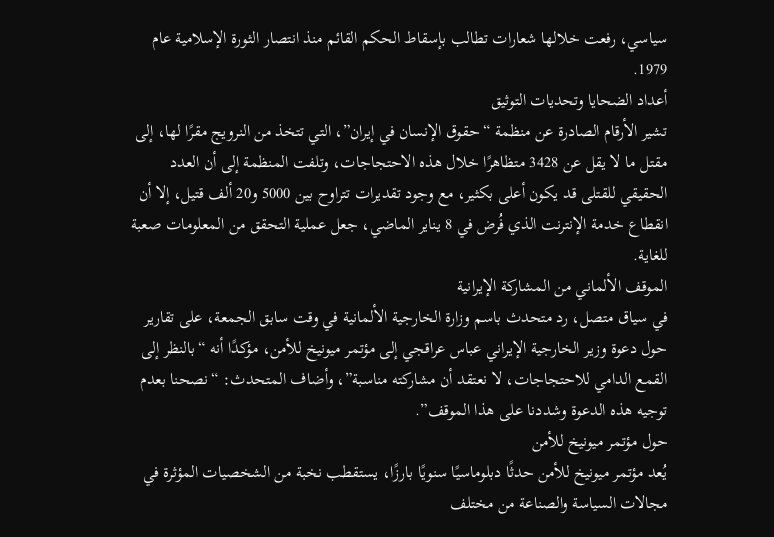سياسي، رفعت خلالها شعارات تطالب بإسقاط الحكم القائم منذ انتصار الثورة الإسلامية عام 1979.
أعداد الضحايا وتحديات التوثيق
تشير الأرقام الصادرة عن منظمة “حقوق الإنسان في إيران”، التي تتخذ من النرويج مقرًا لها، إلى مقتل ما لا يقل عن 3428 متظاهرًا خلال هذه الاحتجاجات، وتلفت المنظمة إلى أن العدد الحقيقي للقتلى قد يكون أعلى بكثير، مع وجود تقديرات تتراوح بين 5000 و20 ألف قتيل، إلا أن انقطاع خدمة الإنترنت الذي فُرض في 8 يناير الماضي، جعل عملية التحقق من المعلومات صعبة للغاية.
الموقف الألماني من المشاركة الإيرانية
في سياق متصل، رد متحدث باسم وزارة الخارجية الألمانية في وقت سابق الجمعة، على تقارير حول دعوة وزير الخارجية الإيراني عباس عراقجي إلى مؤتمر ميونيخ للأمن، مؤكدًا أنه “بالنظر إلى القمع الدامي للاحتجاجات، لا نعتقد أن مشاركته مناسبة”، وأضاف المتحدث: “نصحنا بعدم توجيه هذه الدعوة وشددنا على هذا الموقف”.
حول مؤتمر ميونيخ للأمن
يُعد مؤتمر ميونيخ للأمن حدثًا دبلوماسيًا سنويًا بارزًا، يستقطب نخبة من الشخصيات المؤثرة في مجالات السياسة والصناعة من مختلف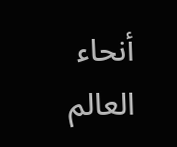أنحاء العالم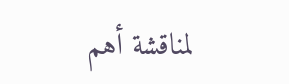لمناقشة أهم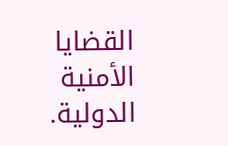القضايا الأمنية الدولية.